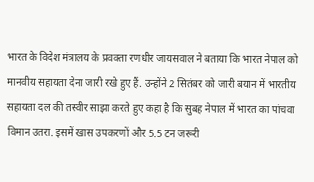भारत के विदेश मंत्रालय के प्रवक्ता रणधीर जायसवाल ने बताया कि भारत नेपाल को मानवीय सहायता देना जारी रखे हुए हैं. उन्होंने 2 सितंबर को जारी बयान में भारतीय सहायता दल की तस्वीर साझा करते हुए कहा है कि सुबह नेपाल में भारत का पांचवा विमान उतरा. इसमें खास उपकरणों और 5.5 टन जरूरी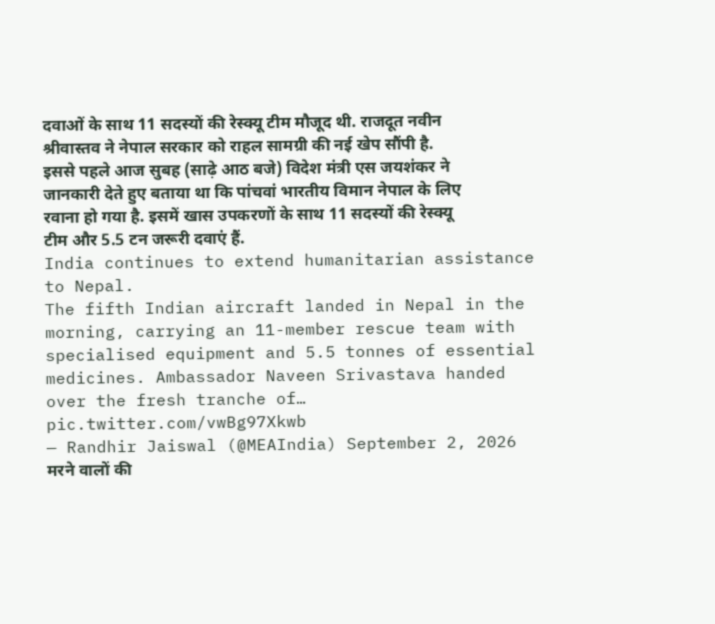दवाओं के साथ 11 सदस्यों की रेस्क्यू टीम मौजूद थी. राजदूत नवीन श्रीवास्तव ने नेपाल सरकार को राहल सामग्री की नई खेप सौंपी है.
इससे पहले आज सुबह (साढ़े आठ बजे) विदेश मंत्री एस जयशंकर ने जानकारी देते हुए बताया था कि पांचवां भारतीय विमान नेपाल के लिए रवाना हो गया है. इसमें खास उपकरणों के साथ 11 सदस्यों की रेस्क्यू टीम और 5.5 टन जरूरी दवाएं हैं.
India continues to extend humanitarian assistance to Nepal.
The fifth Indian aircraft landed in Nepal in the morning, carrying an 11-member rescue team with specialised equipment and 5.5 tonnes of essential medicines. Ambassador Naveen Srivastava handed over the fresh tranche of… pic.twitter.com/vwBg97Xkwb
— Randhir Jaiswal (@MEAIndia) September 2, 2026
मरने वालों की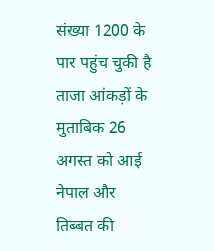संख्या 1200 के पार पहुंच चुकी है
ताजा आंकड़ों के मुताबिक 26 अगस्त को आई नेपाल और तिब्बत की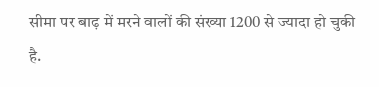सीमा पर बाढ़ में मरने वालों की संख्या 1200 से ज्यादा हो चुकी है.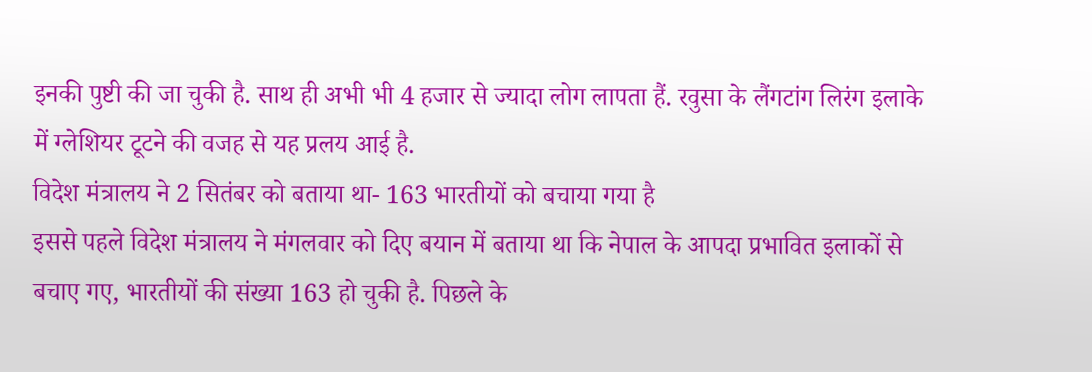इनकी पुष्टी की जा चुकी है. साथ ही अभी भी 4 हजार से ज्यादा लोग लापता हैं. रवुसा के लैंगटांग लिरंग इलाके में ग्लेशियर टूटने की वजह से यह प्रलय आई है.
विदेश मंत्रालय ने 2 सितंबर को बताया था- 163 भारतीयों को बचाया गया है
इससे पहले विदेश मंत्रालय ने मंगलवार को दिए बयान में बताया था कि नेपाल के आपदा प्रभावित इलाकों से बचाए गए, भारतीयों की संख्या 163 हो चुकी है. पिछले के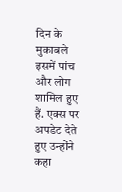दिन के मुकाबले इसमें पांच और लोग शामिल हुए हैं. एक्स पर अपडेट देते हुए उन्होंने कहा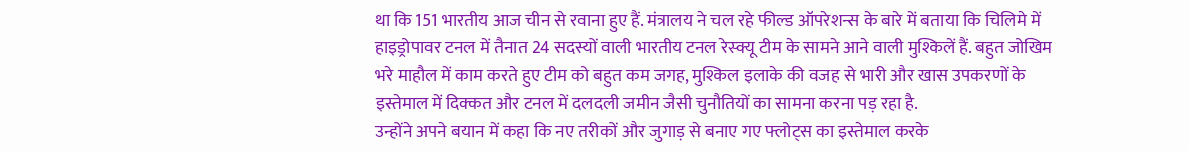था कि 151 भारतीय आज चीन से रवाना हुए हैं. मंत्रालय ने चल रहे फील्ड ऑपरेशन्स के बारे में बताया कि चिलिमे में हाइड्रोपावर टनल में तैनात 24 सदस्यों वाली भारतीय टनल रेस्क्यू टीम के सामने आने वाली मुश्किलें हैं. बहुत जोखिम भरे माहौल में काम करते हुए टीम को बहुत कम जगह, मुश्किल इलाके की वजह से भारी और खास उपकरणों के इस्तेमाल में दिक्कत और टनल में दलदली जमीन जैसी चुनौतियों का सामना करना पड़ रहा है.
उन्होंने अपने बयान में कहा कि नए तरीकों और जुगाड़ से बनाए गए फ्लोट्स का इस्तेमाल करके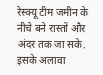रेस्क्यू टीम जमीन के नीचे बने रास्तों और अंदर तक जा सके. इसके अलावा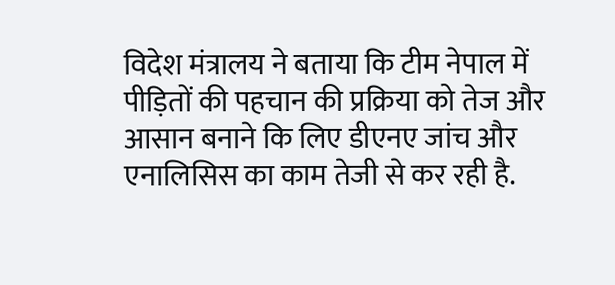विदेश मंत्रालय ने बताया कि टीम नेपाल में पीड़ितों की पहचान की प्रक्रिया को तेज और आसान बनाने कि लिए डीएनए जांच और एनालिसिस का काम तेजी से कर रही है.